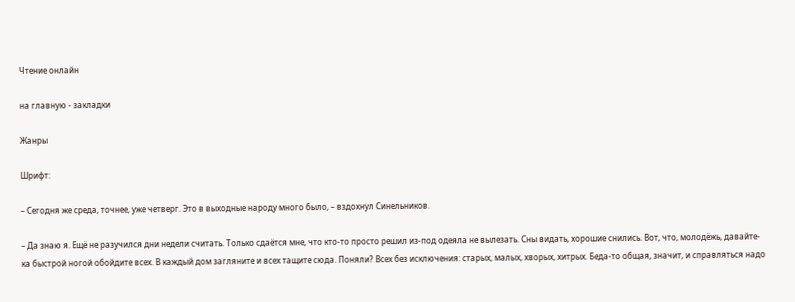Чтение онлайн

на главную - закладки

Жанры

Шрифт:

– Сегодня же среда, точнее, уже четверг. Это в выходные народу много было, – вздохнул Синельников.

– Да знаю я. Ещё не разучился дни недели считать. Только сдаётся мне, что кто-то просто решил из-под одеяла не вылезать. Сны видать, хорошие снились. Вот, что, молодёжь, давайте-ка быстрой ногой обойдите всех. В каждый дом загляните и всех тащите сюда. Поняли? Всех без исключения: старых, малых, хворых, хитрых. Беда-то общая, значит, и справляться надо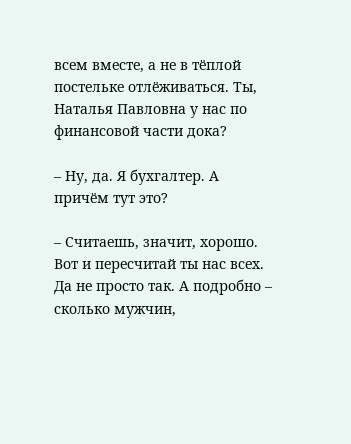всем вместе, а не в тёплой постельке отлёживаться. Ты, Наталья Павловна у нас по финансовой части дока?

– Ну, да. Я бухгалтер. А причём тут это?

– Считаешь, значит, хорошо. Вот и пересчитай ты нас всех. Да не просто так. А подробно – сколько мужчин,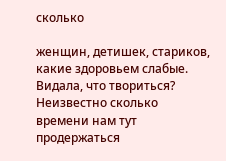сколько

женщин, детишек, стариков, какие здоровьем слабые. Видала, что твориться? Неизвестно сколько времени нам тут продержаться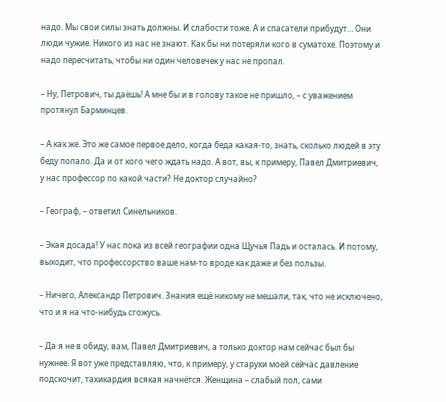надо. Мы свои силы знать должны. И слабости тоже. А и спасатели прибудут… Они люди чужие. Никого из нас не знают. Как бы ни потеряли кого в суматохе. Поэтому и надо пересчитать, чтобы ни один человечек у нас не пропал.

– Ну, Петрович, ты даёшь! А мне бы и в голову такое не пришло, – с уважением протянул Барминцев.

– А как же. Это же самое первое дело, когда беда какая-то, знать, сколько людей в эту беду попало. Да и от кого чего ждать надо. А вот, вы, к примеру, Павел Дмитриевич, у нас профессор по какой части? Не доктор случайно?

– Географ, – ответил Синельников.

– Экая досада! У нас пока из всей географии одна Щучья Падь и осталась. И потому, выходит, что профессорство ваше нам-то вроде как даже и без пользы.

– Ничего, Александр Петрович. Знания ещё никому не мешали, так, что не исключено, что и я на что-нибудь сгожусь.

– Да я не в обиду, вам, Павел Дмитриевич, а только доктор нам сейчас был бы нужнее. Я вот уже представляю, что, к примеру, у старухи моей сейчас давление подскочит, тахикардия всякая начнётся. Женщина – слабый пол, сами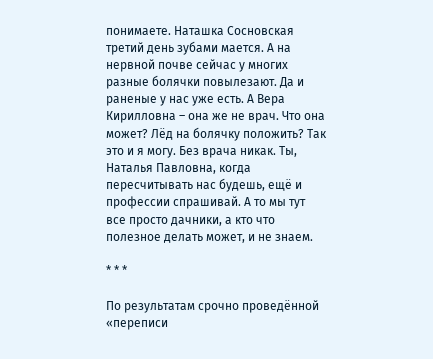понимаете. Наташка Сосновская третий день зубами мается. А на нервной почве сейчас у многих разные болячки повылезают. Да и раненые у нас уже есть. А Вера Кирилловна – она же не врач. Что она может? Лёд на болячку положить? Так это и я могу. Без врача никак. Ты, Наталья Павловна, когда пересчитывать нас будешь, ещё и профессии спрашивай. А то мы тут все просто дачники, а кто что полезное делать может, и не знаем.

* * *

По результатам срочно проведённой «переписи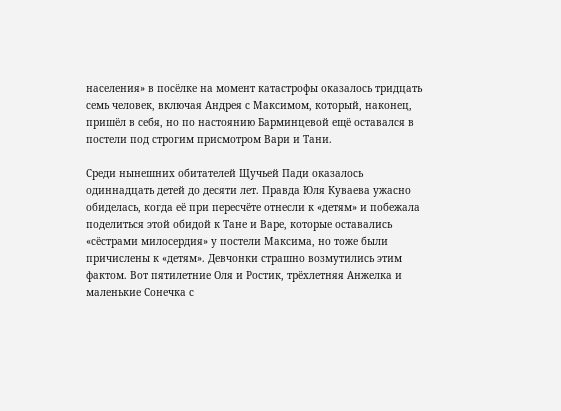населения» в посёлке на момент катастрофы оказалось тридцать семь человек, включая Андрея с Максимом, который, наконец, пришёл в себя, но по настоянию Барминцевой ещё оставался в постели под строгим присмотром Вари и Тани.

Среди нынешних обитателей Щучьей Пади оказалось одиннадцать детей до десяти лет. Правда Юля Куваева ужасно обиделась, когда её при пересчёте отнесли к «детям» и побежала поделиться этой обидой к Тане и Варе, которые оставались «сёстрами милосердия» у постели Максима, но тоже были причислены к «детям». Девчонки страшно возмутились этим фактом. Вот пятилетние Оля и Ростик, трёхлетняя Анжелка и маленькие Сонечка с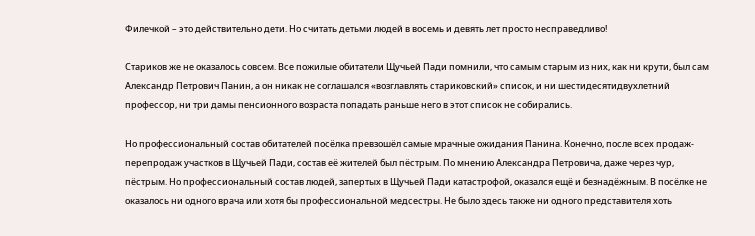Филечкой – это действительно дети. Но считать детьми людей в восемь и девять лет просто несправедливо!

Стариков же не оказалось совсем. Все пожилые обитатели Щучьей Пади помнили, что самым старым из них, как ни крути, был сам Александр Петрович Панин, а он никак не соглашался «возглавлять стариковский» список, и ни шестидесятидвухлетний профессор, ни три дамы пенсионного возраста попадать раньше него в этот список не собирались.

Но профессиональный состав обитателей посёлка превзошёл самые мрачные ожидания Панина. Конечно, после всех продаж-перепродаж участков в Щучьей Пади, состав её жителей был пёстрым. По мнению Александра Петровича, даже через чур, пёстрым. Но профессиональный состав людей, запертых в Щучьей Пади катастрофой, оказался ещё и безнадёжным. В посёлке не оказалось ни одного врача или хотя бы профессиональной медсестры. Не было здесь также ни одного представителя хоть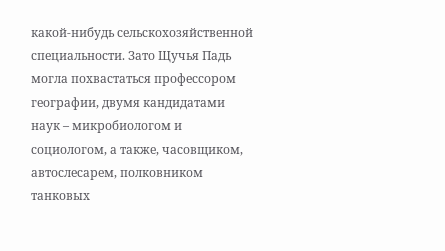какой-нибудь сельскохозяйственной специальности. Зато Щучья Падь могла похвастаться профессором географии, двумя кандидатами наук – микробиологом и социологом, а также, часовщиком, автослесарем, полковником танковых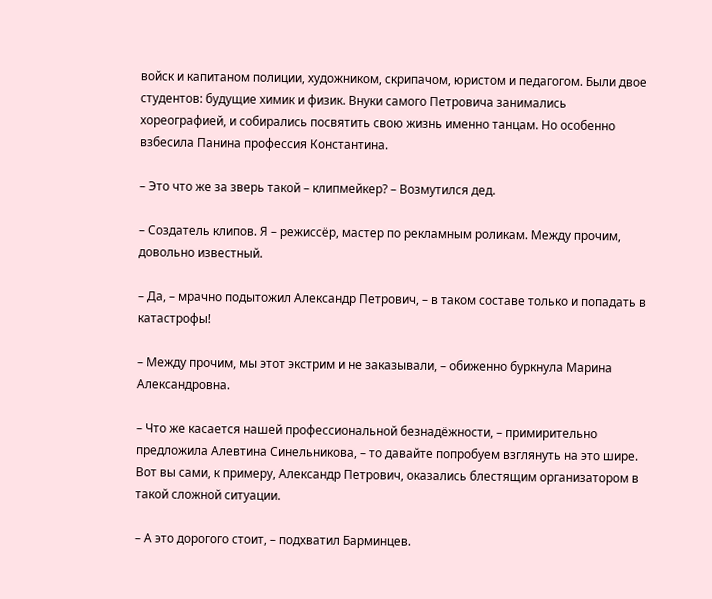войск и капитаном полиции, художником, скрипачом, юристом и педагогом. Были двое студентов: будущие химик и физик. Внуки самого Петровича занимались хореографией, и собирались посвятить свою жизнь именно танцам. Но особенно взбесила Панина профессия Константина.

– Это что же за зверь такой – клипмейкер? – Возмутился дед.

– Создатель клипов. Я – режиссёр, мастер по рекламным роликам. Между прочим, довольно известный.

– Да, – мрачно подытожил Александр Петрович, – в таком составе только и попадать в катастрофы!

– Между прочим, мы этот экстрим и не заказывали, – обиженно буркнула Марина Александровна.

– Что же касается нашей профессиональной безнадёжности, – примирительно предложила Алевтина Синельникова, – то давайте попробуем взглянуть на это шире. Вот вы сами, к примеру, Александр Петрович, оказались блестящим организатором в такой сложной ситуации.

– А это дорогого стоит, – подхватил Барминцев.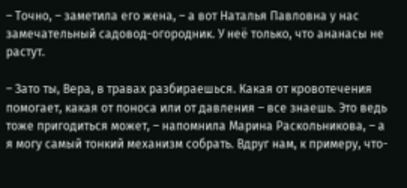– Точно, – заметила его жена, – а вот Наталья Павловна у нас замечательный садовод-огородник. У неё только, что ананасы не растут.

– Зато ты, Вера, в травах разбираешься. Какая от кровотечения помогает, какая от поноса или от давления – все знаешь. Это ведь тоже пригодиться может, – напомнила Марина Раскольникова, – а я могу самый тонкий механизм собрать. Вдруг нам, к примеру, что-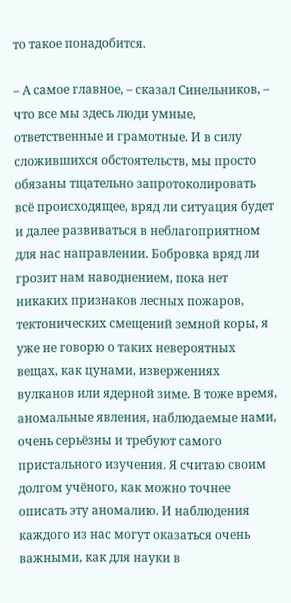то такое понадобится.

– А самое главное, – сказал Синельников, – что все мы здесь люди умные, ответственные и грамотные. И в силу сложившихся обстоятельств, мы просто обязаны тщательно запротоколировать всё происходящее, вряд ли ситуация будет и далее развиваться в неблагоприятном для нас направлении. Бобровка вряд ли грозит нам наводнением, пока нет никаких признаков лесных пожаров, тектонических смещений земной коры, я уже не говорю о таких невероятных вещах, как цунами, извержениях вулканов или ядерной зиме. В тоже время, аномальные явления, наблюдаемые нами, очень серьёзны и требуют самого пристального изучения. Я считаю своим долгом учёного, как можно точнее описать эту аномалию. И наблюдения каждого из нас могут оказаться очень важными, как для науки в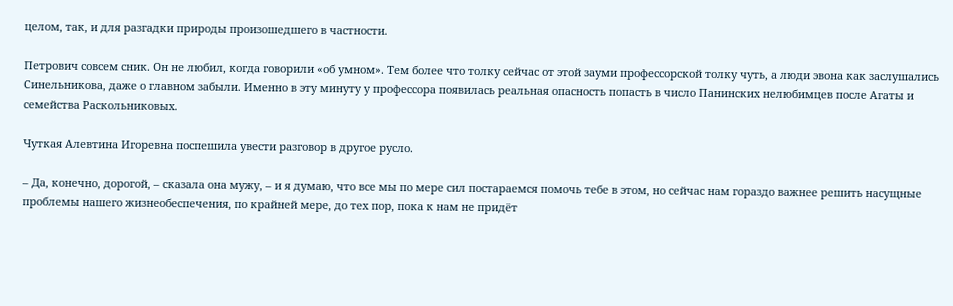целом, так, и для разгадки природы произошедшего в частности.

Петрович совсем сник. Он не любил, когда говорили «об умном». Тем более что толку сейчас от этой зауми профессорской толку чуть, а люди эвона как заслушались Синельникова, даже о главном забыли. Именно в эту минуту у профессора появилась реальная опасность попасть в число Панинских нелюбимцев после Агаты и семейства Раскольниковых.

Чуткая Алевтина Игоревна поспешила увести разговор в другое русло.

– Да, конечно, дорогой, – сказала она мужу, – и я думаю, что все мы по мере сил постараемся помочь тебе в этом, но сейчас нам гораздо важнее решить насущные проблемы нашего жизнеобеспечения, по крайней мере, до тех пор, пока к нам не придёт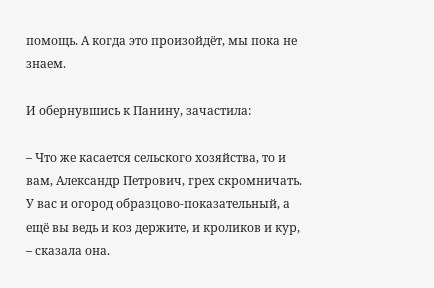помощь. А когда это произойдёт, мы пока не знаем.

И обернувшись к Панину, зачастила:

– Что же касается сельского хозяйства, то и вам, Александр Петрович, грех скромничать. У вас и огород образцово-показательный, а ещё вы ведь и коз держите, и кроликов и кур, – сказала она.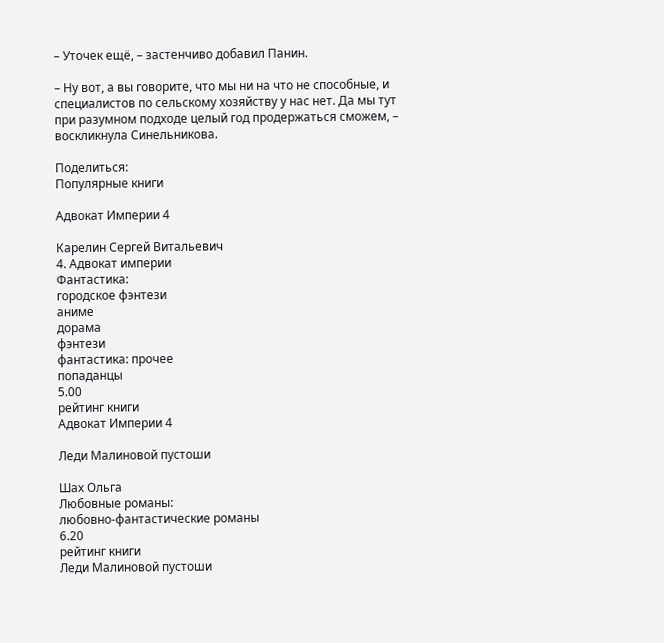– Уточек ещё, – застенчиво добавил Панин.

– Ну вот, а вы говорите, что мы ни на что не способные, и специалистов по сельскому хозяйству у нас нет. Да мы тут при разумном подходе целый год продержаться сможем, – воскликнула Синельникова.

Поделиться:
Популярные книги

Адвокат Империи 4

Карелин Сергей Витальевич
4. Адвокат империи
Фантастика:
городское фэнтези
аниме
дорама
фэнтези
фантастика: прочее
попаданцы
5.00
рейтинг книги
Адвокат Империи 4

Леди Малиновой пустоши

Шах Ольга
Любовные романы:
любовно-фантастические романы
6.20
рейтинг книги
Леди Малиновой пустоши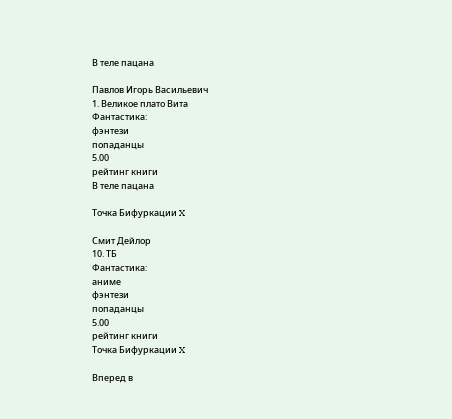В теле пацана

Павлов Игорь Васильевич
1. Великое плато Вита
Фантастика:
фэнтези
попаданцы
5.00
рейтинг книги
В теле пацана

Точка Бифуркации X

Смит Дейлор
10. ТБ
Фантастика:
аниме
фэнтези
попаданцы
5.00
рейтинг книги
Точка Бифуркации X

Вперед в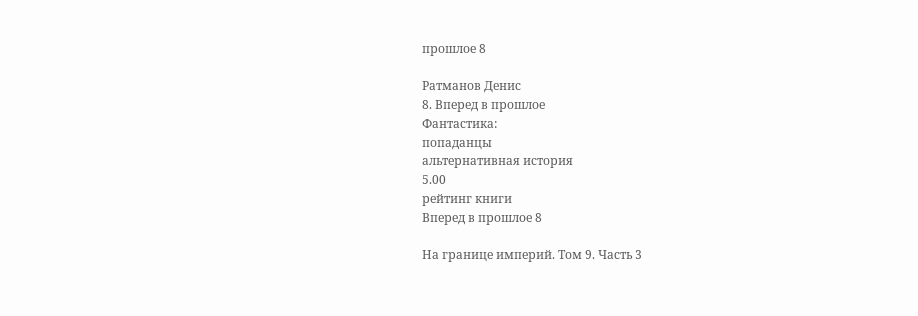прошлое 8

Ратманов Денис
8. Вперед в прошлое
Фантастика:
попаданцы
альтернативная история
5.00
рейтинг книги
Вперед в прошлое 8

На границе империй. Том 9. Часть 3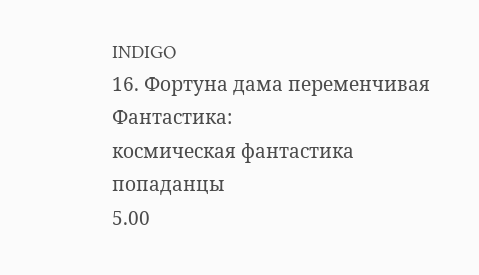INDIGO
16. Фортуна дама переменчивая
Фантастика:
космическая фантастика
попаданцы
5.00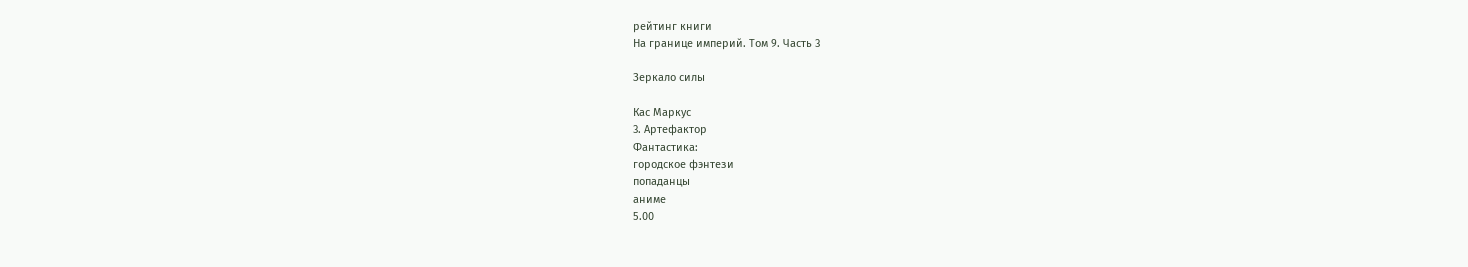рейтинг книги
На границе империй. Том 9. Часть 3

Зеркало силы

Кас Маркус
3. Артефактор
Фантастика:
городское фэнтези
попаданцы
аниме
5.00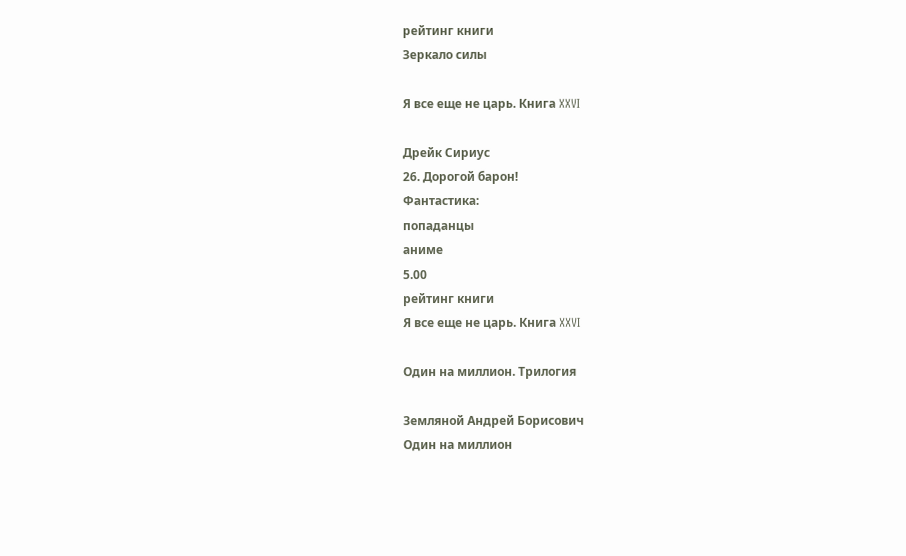рейтинг книги
Зеркало силы

Я все еще не царь. Книга XXVI

Дрейк Сириус
26. Дорогой барон!
Фантастика:
попаданцы
аниме
5.00
рейтинг книги
Я все еще не царь. Книга XXVI

Один на миллион. Трилогия

Земляной Андрей Борисович
Один на миллион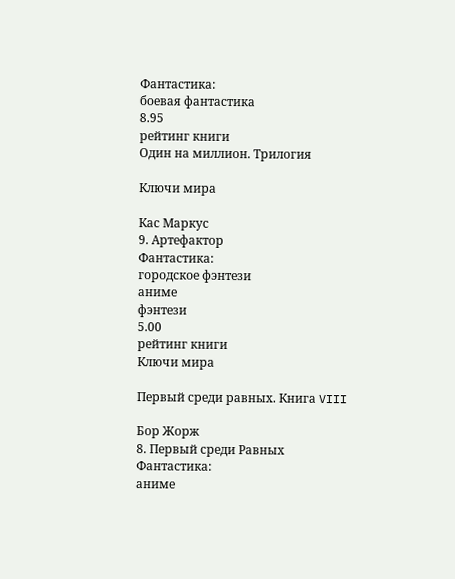Фантастика:
боевая фантастика
8.95
рейтинг книги
Один на миллион. Трилогия

Ключи мира

Кас Маркус
9. Артефактор
Фантастика:
городское фэнтези
аниме
фэнтези
5.00
рейтинг книги
Ключи мира

Первый среди равных. Книга VIII

Бор Жорж
8. Первый среди Равных
Фантастика:
аниме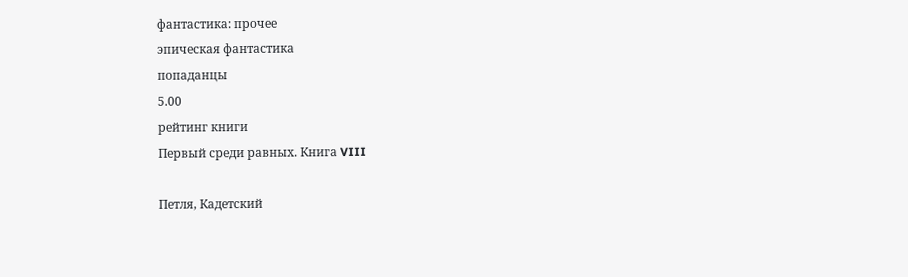фантастика: прочее
эпическая фантастика
попаданцы
5.00
рейтинг книги
Первый среди равных. Книга VIII

Петля, Кадетский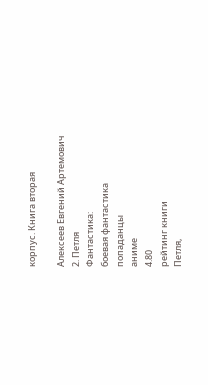корпус. Книга вторая

Алексеев Евгений Артемович
2. Петля
Фантастика:
боевая фантастика
попаданцы
аниме
4.80
рейтинг книги
Петля,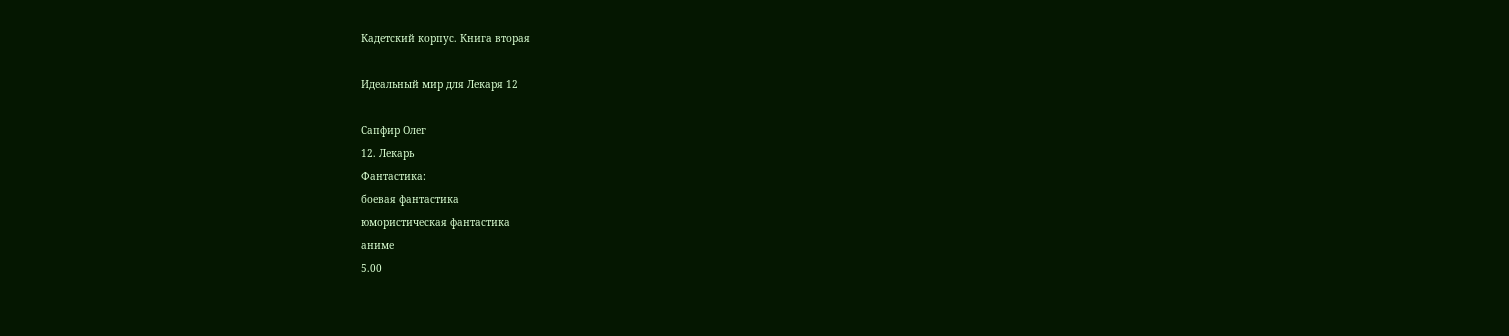Кадетский корпус. Книга вторая

Идеальный мир для Лекаря 12

Сапфир Олег
12. Лекарь
Фантастика:
боевая фантастика
юмористическая фантастика
аниме
5.00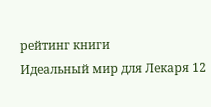рейтинг книги
Идеальный мир для Лекаря 12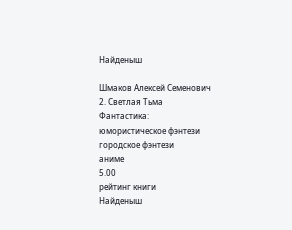Найденыш

Шмаков Алексей Семенович
2. Светлая Тьма
Фантастика:
юмористическое фэнтези
городское фэнтези
аниме
5.00
рейтинг книги
Найденыш